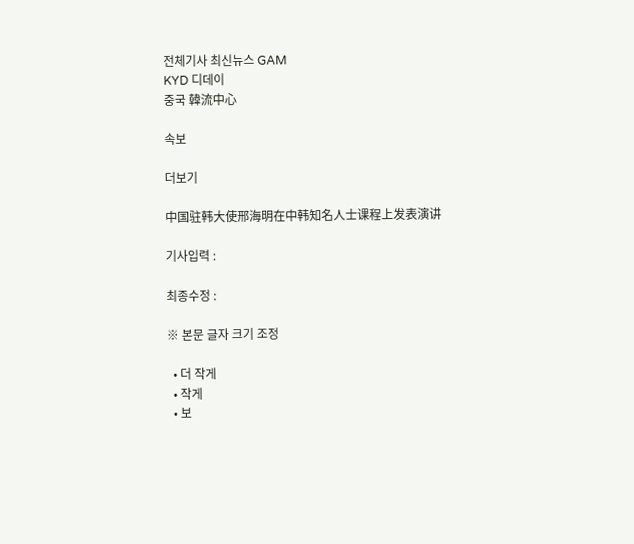전체기사 최신뉴스 GAM
KYD 디데이
중국 韓流中心

속보

더보기

中国驻韩大使邢海明在中韩知名人士课程上发表演讲

기사입력 :

최종수정 :

※ 본문 글자 크기 조정

  • 더 작게
  • 작게
  • 보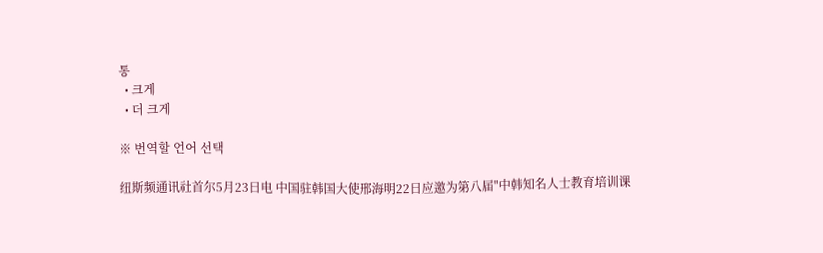통
  • 크게
  • 더 크게

※ 번역할 언어 선택

纽斯频通讯社首尔5月23日电 中国驻韩国大使邢海明22日应邀为第八届"中韩知名人士教育培训课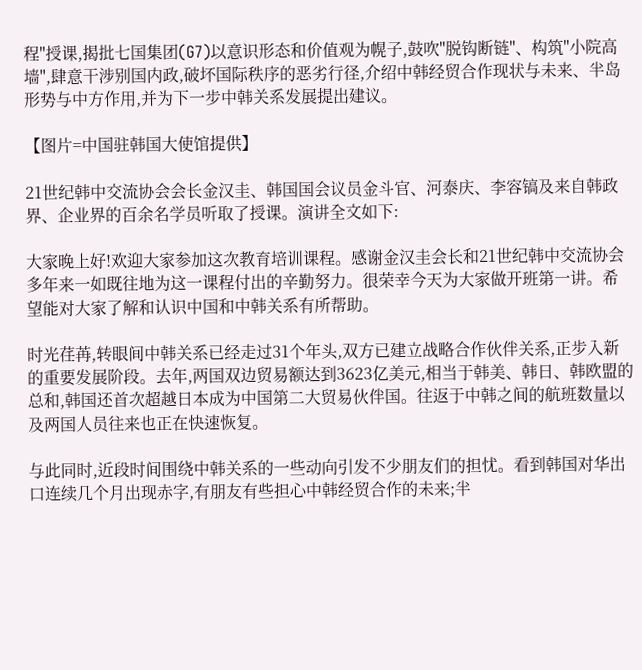程"授课,揭批七国集团(G7)以意识形态和价值观为幌子,鼓吹"脱钩断链"、构筑"小院高墙",肆意干涉别国内政,破坏国际秩序的恶劣行径,介绍中韩经贸合作现状与未来、半岛形势与中方作用,并为下一步中韩关系发展提出建议。

【图片=中国驻韩国大使馆提供】

21世纪韩中交流协会会长金汉圭、韩国国会议员金斗官、河泰庆、李容镐及来自韩政界、企业界的百余名学员听取了授课。演讲全文如下:

大家晚上好!欢迎大家参加这次教育培训课程。感谢金汉圭会长和21世纪韩中交流协会多年来一如既往地为这一课程付出的辛勤努力。很荣幸今天为大家做开班第一讲。希望能对大家了解和认识中国和中韩关系有所帮助。

时光荏苒,转眼间中韩关系已经走过31个年头,双方已建立战略合作伙伴关系,正步入新的重要发展阶段。去年,两国双边贸易额达到3623亿美元,相当于韩美、韩日、韩欧盟的总和,韩国还首次超越日本成为中国第二大贸易伙伴国。往返于中韩之间的航班数量以及两国人员往来也正在快速恢复。

与此同时,近段时间围绕中韩关系的一些动向引发不少朋友们的担忧。看到韩国对华出口连续几个月出现赤字,有朋友有些担心中韩经贸合作的未来;半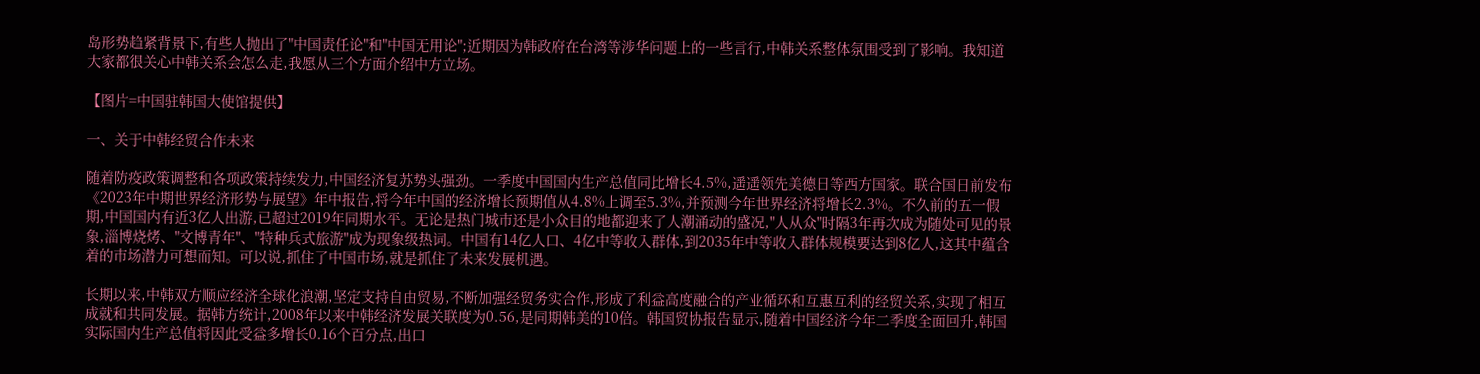岛形势趋紧背景下,有些人抛出了"中国责任论"和"中国无用论";近期因为韩政府在台湾等涉华问题上的一些言行,中韩关系整体氛围受到了影响。我知道大家都很关心中韩关系会怎么走,我愿从三个方面介绍中方立场。

【图片=中国驻韩国大使馆提供】

一、关于中韩经贸合作未来

随着防疫政策调整和各项政策持续发力,中国经济复苏势头强劲。一季度中国国内生产总值同比增长4.5%,遥遥领先美德日等西方国家。联合国日前发布《2023年中期世界经济形势与展望》年中报告,将今年中国的经济增长预期值从4.8%上调至5.3%,并预测今年世界经济将增长2.3%。不久前的五一假期,中国国内有近3亿人出游,已超过2019年同期水平。无论是热门城市还是小众目的地都迎来了人潮涌动的盛况,"人从众"时隔3年再次成为随处可见的景象,淄博烧烤、"文博青年"、"特种兵式旅游"成为现象级热词。中国有14亿人口、4亿中等收入群体,到2035年中等收入群体规模要达到8亿人,这其中蕴含着的市场潜力可想而知。可以说,抓住了中国市场,就是抓住了未来发展机遇。

长期以来,中韩双方顺应经济全球化浪潮,坚定支持自由贸易,不断加强经贸务实合作,形成了利益高度融合的产业循环和互惠互利的经贸关系,实现了相互成就和共同发展。据韩方统计,2008年以来中韩经济发展关联度为0.56,是同期韩美的10倍。韩国贸协报告显示,随着中国经济今年二季度全面回升,韩国实际国内生产总值将因此受益多增长0.16个百分点,出口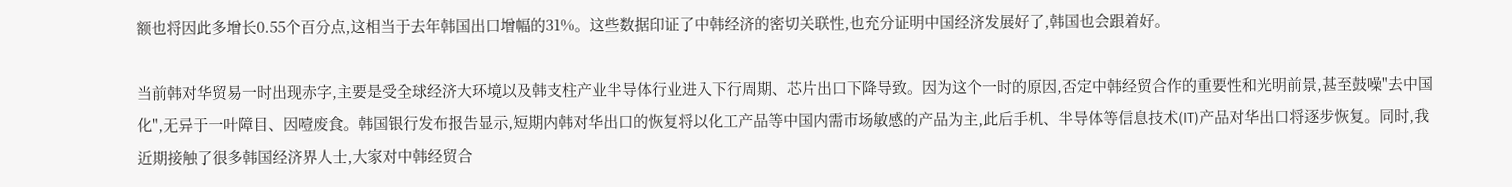额也将因此多增长0.55个百分点,这相当于去年韩国出口增幅的31%。这些数据印证了中韩经济的密切关联性,也充分证明中国经济发展好了,韩国也会跟着好。

当前韩对华贸易一时出现赤字,主要是受全球经济大环境以及韩支柱产业半导体行业进入下行周期、芯片出口下降导致。因为这个一时的原因,否定中韩经贸合作的重要性和光明前景,甚至鼓噪"去中国化",无异于一叶障目、因噎废食。韩国银行发布报告显示,短期内韩对华出口的恢复将以化工产品等中国内需市场敏感的产品为主,此后手机、半导体等信息技术(IT)产品对华出口将逐步恢复。同时,我近期接触了很多韩国经济界人士,大家对中韩经贸合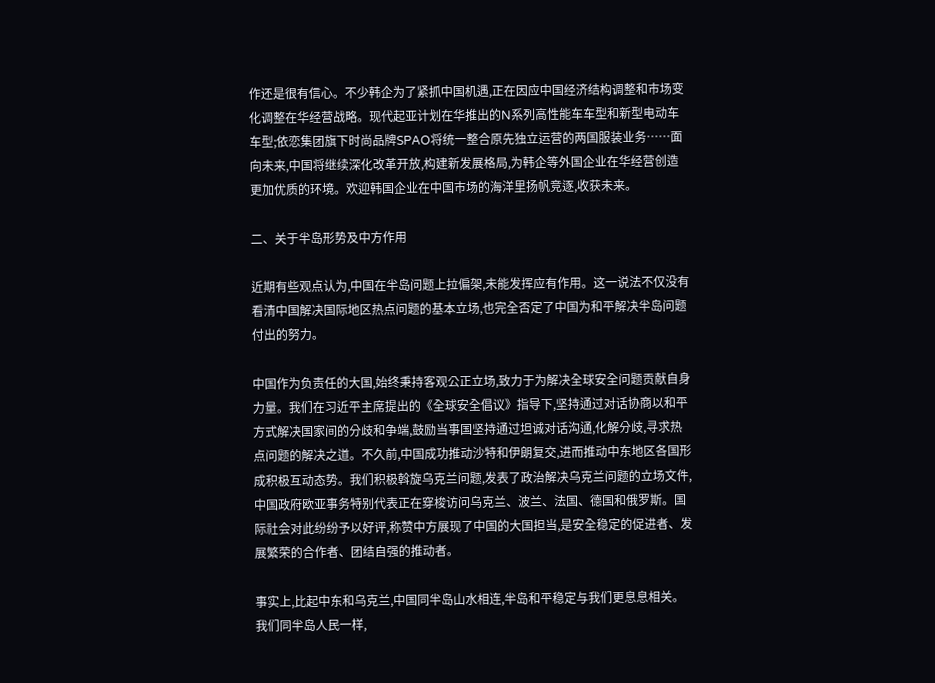作还是很有信心。不少韩企为了紧抓中国机遇,正在因应中国经济结构调整和市场变化调整在华经营战略。现代起亚计划在华推出的N系列高性能车车型和新型电动车车型;依恋集团旗下时尚品牌SPAO将统一整合原先独立运营的两国服装业务……面向未来,中国将继续深化改革开放,构建新发展格局,为韩企等外国企业在华经营创造更加优质的环境。欢迎韩国企业在中国市场的海洋里扬帆竞逐,收获未来。

二、关于半岛形势及中方作用

近期有些观点认为,中国在半岛问题上拉偏架,未能发挥应有作用。这一说法不仅没有看清中国解决国际地区热点问题的基本立场,也完全否定了中国为和平解决半岛问题付出的努力。

中国作为负责任的大国,始终秉持客观公正立场,致力于为解决全球安全问题贡献自身力量。我们在习近平主席提出的《全球安全倡议》指导下,坚持通过对话协商以和平方式解决国家间的分歧和争端,鼓励当事国坚持通过坦诚对话沟通,化解分歧,寻求热点问题的解决之道。不久前,中国成功推动沙特和伊朗复交,进而推动中东地区各国形成积极互动态势。我们积极斡旋乌克兰问题,发表了政治解决乌克兰问题的立场文件,中国政府欧亚事务特别代表正在穿梭访问乌克兰、波兰、法国、德国和俄罗斯。国际社会对此纷纷予以好评,称赞中方展现了中国的大国担当,是安全稳定的促进者、发展繁荣的合作者、团结自强的推动者。

事实上,比起中东和乌克兰,中国同半岛山水相连,半岛和平稳定与我们更息息相关。我们同半岛人民一样,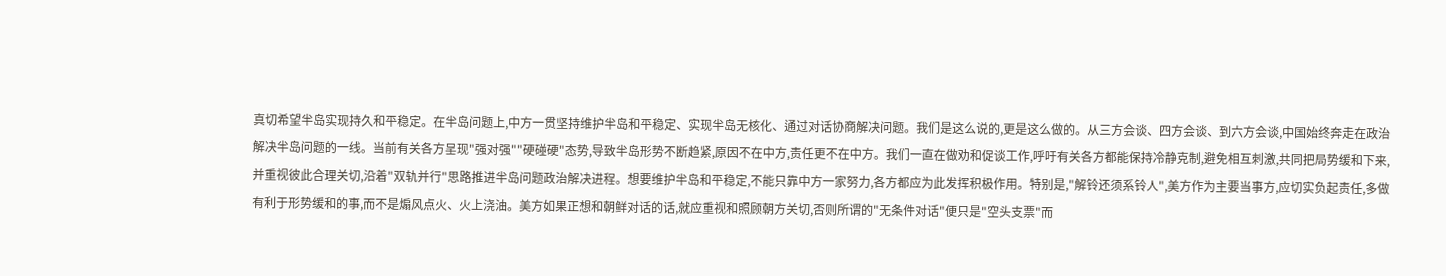真切希望半岛实现持久和平稳定。在半岛问题上,中方一贯坚持维护半岛和平稳定、实现半岛无核化、通过对话协商解决问题。我们是这么说的,更是这么做的。从三方会谈、四方会谈、到六方会谈,中国始终奔走在政治解决半岛问题的一线。当前有关各方呈现"强对强""硬碰硬"态势,导致半岛形势不断趋紧,原因不在中方,责任更不在中方。我们一直在做劝和促谈工作,呼吁有关各方都能保持冷静克制,避免相互刺激,共同把局势缓和下来,并重视彼此合理关切,沿着"双轨并行"思路推进半岛问题政治解决进程。想要维护半岛和平稳定,不能只靠中方一家努力,各方都应为此发挥积极作用。特别是,"解铃还须系铃人",美方作为主要当事方,应切实负起责任,多做有利于形势缓和的事,而不是煽风点火、火上浇油。美方如果正想和朝鲜对话的话,就应重视和照顾朝方关切,否则所谓的"无条件对话"便只是"空头支票"而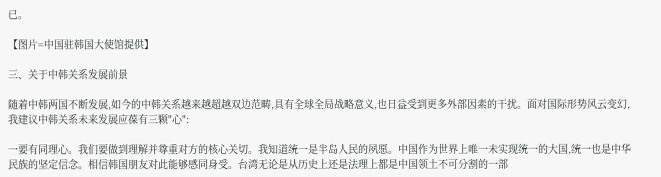已。

【图片=中国驻韩国大使馆提供】

三、关于中韩关系发展前景

随着中韩两国不断发展,如今的中韩关系越来越超越双边范畴,具有全球全局战略意义,也日益受到更多外部因素的干扰。面对国际形势风云变幻,我建议中韩关系未来发展应葆有三颗"心":

一要有同理心。我们要做到理解并尊重对方的核心关切。我知道统一是半岛人民的夙愿。中国作为世界上唯一未实现统一的大国,统一也是中华民族的坚定信念。相信韩国朋友对此能够感同身受。台湾无论是从历史上还是法理上都是中国领土不可分割的一部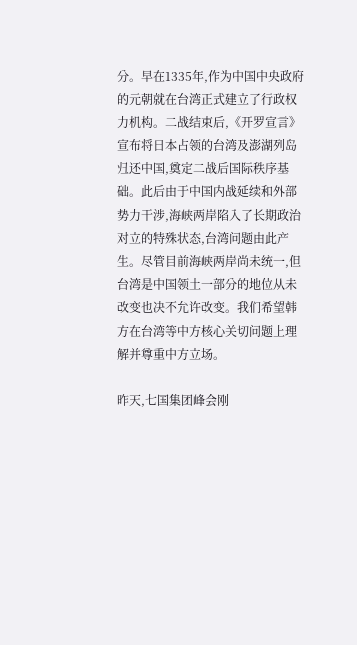分。早在1335年,作为中国中央政府的元朝就在台湾正式建立了行政权力机构。二战结束后,《开罗宣言》宣布将日本占领的台湾及澎湖列岛归还中国,奠定二战后国际秩序基础。此后由于中国内战延续和外部势力干涉,海峡两岸陷入了长期政治对立的特殊状态,台湾问题由此产生。尽管目前海峡两岸尚未统一,但台湾是中国领土一部分的地位从未改变也决不允许改变。我们希望韩方在台湾等中方核心关切问题上理解并尊重中方立场。

昨天,七国集团峰会刚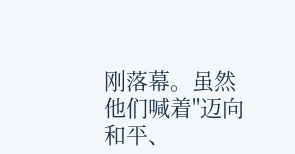刚落幕。虽然他们喊着"迈向和平、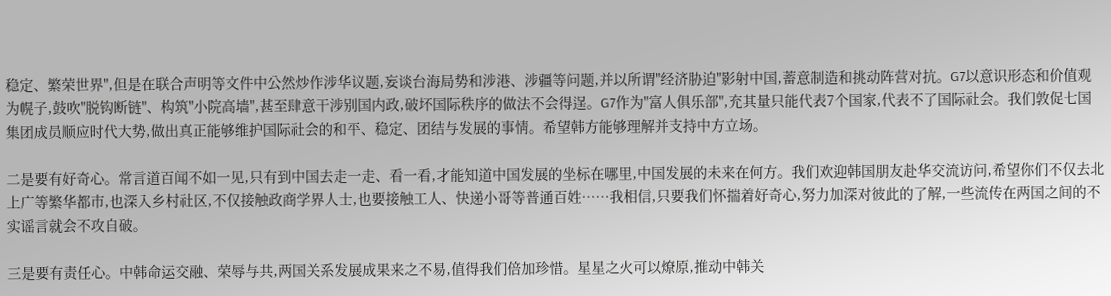稳定、繁荣世界",但是在联合声明等文件中公然炒作涉华议题,妄谈台海局势和涉港、涉疆等问题,并以所谓"经济胁迫"影射中国,蓄意制造和挑动阵营对抗。G7以意识形态和价值观为幌子,鼓吹"脱钩断链"、构筑"小院高墙",甚至肆意干涉别国内政,破坏国际秩序的做法不会得逞。G7作为"富人俱乐部",充其量只能代表7个国家,代表不了国际社会。我们敦促七国集团成员顺应时代大势,做出真正能够维护国际社会的和平、稳定、团结与发展的事情。希望韩方能够理解并支持中方立场。

二是要有好奇心。常言道百闻不如一见,只有到中国去走一走、看一看,才能知道中国发展的坐标在哪里,中国发展的未来在何方。我们欢迎韩国朋友赴华交流访问,希望你们不仅去北上广等繁华都市,也深入乡村社区,不仅接触政商学界人士,也要接触工人、快递小哥等普通百姓……我相信,只要我们怀揣着好奇心,努力加深对彼此的了解,一些流传在两国之间的不实谣言就会不攻自破。

三是要有责任心。中韩命运交融、荣辱与共,两国关系发展成果来之不易,值得我们倍加珍惜。星星之火可以燎原,推动中韩关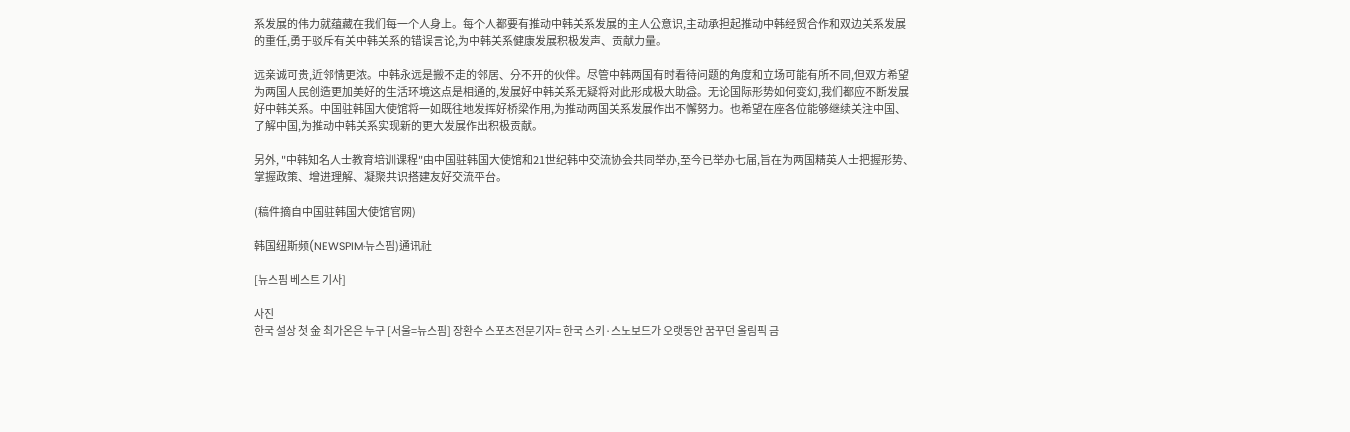系发展的伟力就蕴藏在我们每一个人身上。每个人都要有推动中韩关系发展的主人公意识,主动承担起推动中韩经贸合作和双边关系发展的重任,勇于驳斥有关中韩关系的错误言论,为中韩关系健康发展积极发声、贡献力量。

远亲诚可贵,近邻情更浓。中韩永远是搬不走的邻居、分不开的伙伴。尽管中韩两国有时看待问题的角度和立场可能有所不同,但双方希望为两国人民创造更加美好的生活环境这点是相通的,发展好中韩关系无疑将对此形成极大助益。无论国际形势如何变幻,我们都应不断发展好中韩关系。中国驻韩国大使馆将一如既往地发挥好桥梁作用,为推动两国关系发展作出不懈努力。也希望在座各位能够继续关注中国、了解中国,为推动中韩关系实现新的更大发展作出积极贡献。

另外, "中韩知名人士教育培训课程"由中国驻韩国大使馆和21世纪韩中交流协会共同举办,至今已举办七届,旨在为两国精英人士把握形势、掌握政策、增进理解、凝聚共识搭建友好交流平台。

(稿件摘自中国驻韩国大使馆官网)

韩国纽斯频(NEWSPIM·뉴스핌)通讯社

[뉴스핌 베스트 기사]

사진
한국 설상 첫 金 최가온은 누구 [서울=뉴스핌] 장환수 스포츠전문기자= 한국 스키·스노보드가 오랫동안 꿈꾸던 올림픽 금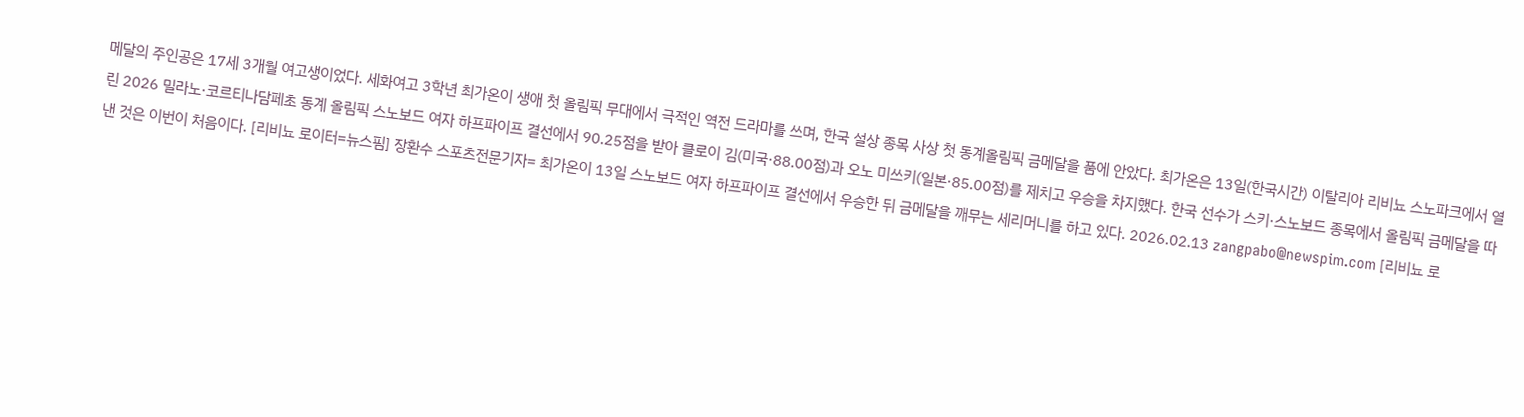메달의 주인공은 17세 3개월 여고생이었다. 세화여고 3학년 최가온이 생애 첫 올림픽 무대에서 극적인 역전 드라마를 쓰며, 한국 설상 종목 사상 첫 동계올림픽 금메달을 품에 안았다. 최가온은 13일(한국시간) 이탈리아 리비뇨 스노파크에서 열린 2026 밀라노·코르티나담페초 동계 올림픽 스노보드 여자 하프파이프 결선에서 90.25점을 받아 클로이 김(미국·88.00점)과 오노 미쓰키(일본·85.00점)를 제치고 우승을 차지했다. 한국 선수가 스키·스노보드 종목에서 올림픽 금메달을 따낸 것은 이번이 처음이다. [리비뇨 로이터=뉴스핌] 장환수 스포츠전문기자= 최가온이 13일 스노보드 여자 하프파이프 결선에서 우승한 뒤 금메달을 깨무는 세리머니를 하고 있다. 2026.02.13 zangpabo@newspim.com [리비뇨 로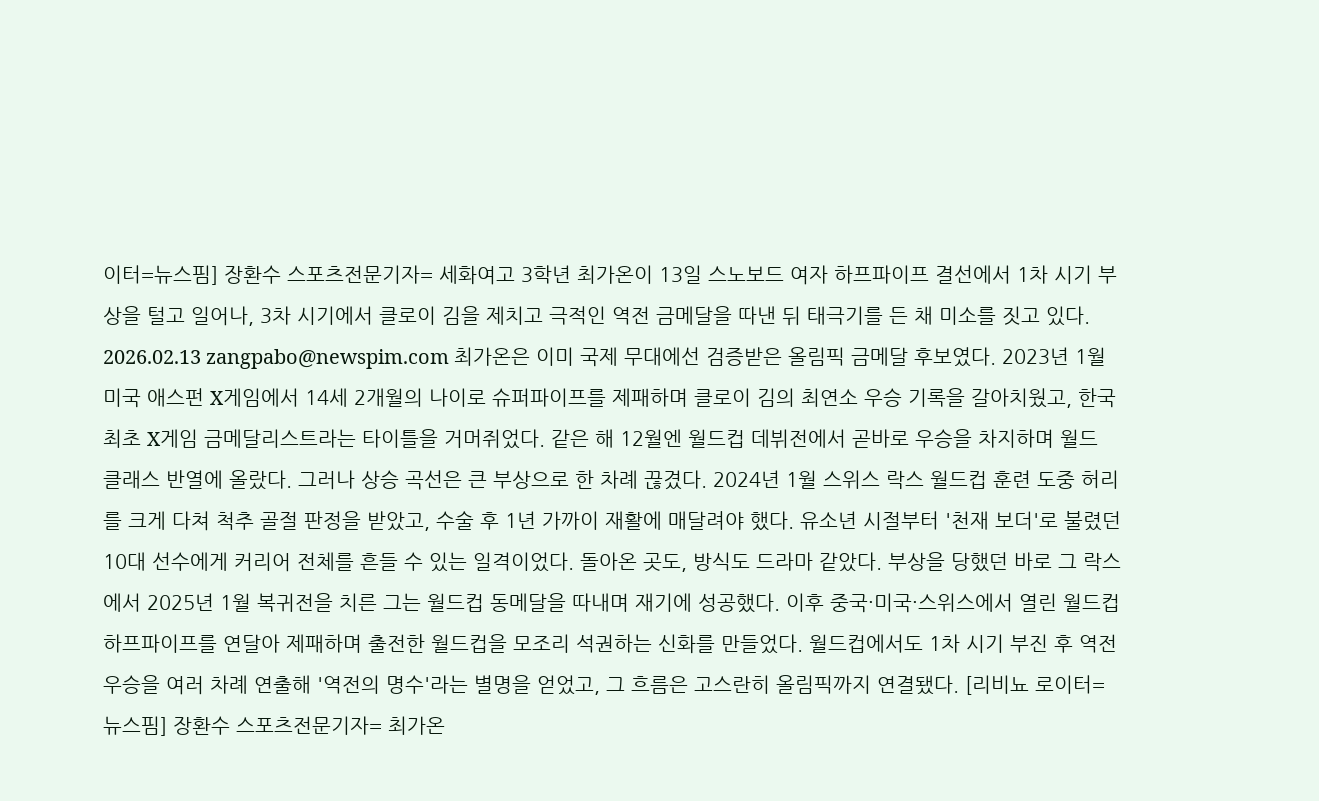이터=뉴스핌] 장환수 스포츠전문기자= 세화여고 3학년 최가온이 13일 스노보드 여자 하프파이프 결선에서 1차 시기 부상을 털고 일어나, 3차 시기에서 클로이 김을 제치고 극적인 역전 금메달을 따낸 뒤 태극기를 든 채 미소를 짓고 있다. 2026.02.13 zangpabo@newspim.com 최가온은 이미 국제 무대에선 검증받은 올림픽 금메달 후보였다. 2023년 1월 미국 애스펀 X게임에서 14세 2개월의 나이로 슈퍼파이프를 제패하며 클로이 김의 최연소 우승 기록을 갈아치웠고, 한국 최초 X게임 금메달리스트라는 타이틀을 거머쥐었다. 같은 해 12월엔 월드컵 데뷔전에서 곧바로 우승을 차지하며 월드 클래스 반열에 올랐다. 그러나 상승 곡선은 큰 부상으로 한 차례 끊겼다. 2024년 1월 스위스 락스 월드컵 훈련 도중 허리를 크게 다쳐 척추 골절 판정을 받았고, 수술 후 1년 가까이 재활에 매달려야 했다. 유소년 시절부터 '천재 보더'로 불렸던 10대 선수에게 커리어 전체를 흔들 수 있는 일격이었다. 돌아온 곳도, 방식도 드라마 같았다. 부상을 당했던 바로 그 락스에서 2025년 1월 복귀전을 치른 그는 월드컵 동메달을 따내며 재기에 성공했다. 이후 중국·미국·스위스에서 열린 월드컵 하프파이프를 연달아 제패하며 출전한 월드컵을 모조리 석권하는 신화를 만들었다. 월드컵에서도 1차 시기 부진 후 역전 우승을 여러 차례 연출해 '역전의 명수'라는 별명을 얻었고, 그 흐름은 고스란히 올림픽까지 연결됐다. [리비뇨 로이터=뉴스핌] 장환수 스포츠전문기자= 최가온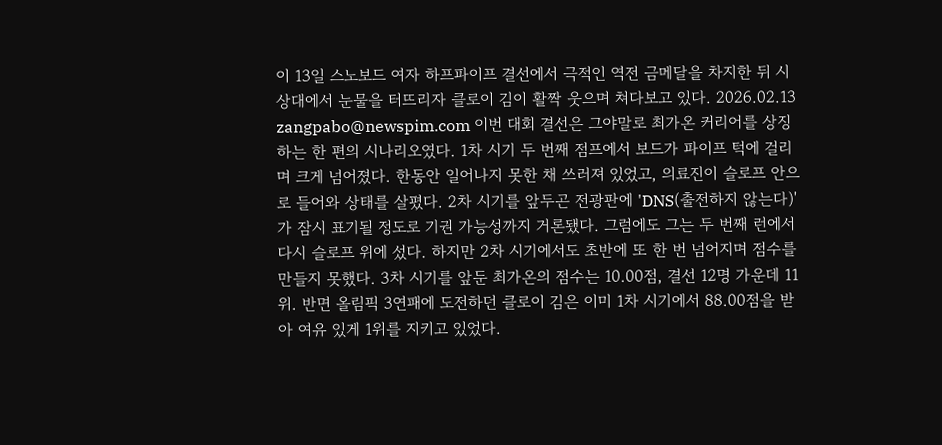이 13일 스노보드 여자 하프파이프 결선에서 극적인 역전 금메달을 차지한 뒤 시상대에서 눈물을 터뜨리자 클로이 김이 활짝 웃으며 쳐다보고 있다. 2026.02.13 zangpabo@newspim.com 이번 대회 결선은 그야말로 최가온 커리어를 상징하는 한 편의 시나리오였다. 1차 시기 두 번째 점프에서 보드가 파이프 턱에 걸리며 크게 넘어졌다. 한동안 일어나지 못한 채 쓰러져 있었고, 의료진이 슬로프 안으로 들어와 상태를 살폈다. 2차 시기를 앞두곤 전광판에 'DNS(출전하지 않는다)'가 잠시 표기될 정도로 기권 가능성까지 거론됐다. 그럼에도 그는 두 번째 런에서 다시 슬로프 위에 섰다. 하지만 2차 시기에서도 초반에 또 한 번 넘어지며 점수를 만들지 못했다. 3차 시기를 앞둔 최가온의 점수는 10.00점, 결선 12명 가운데 11위. 반면 올림픽 3연패에 도전하던 클로이 김은 이미 1차 시기에서 88.00점을 받아 여유 있게 1위를 지키고 있었다.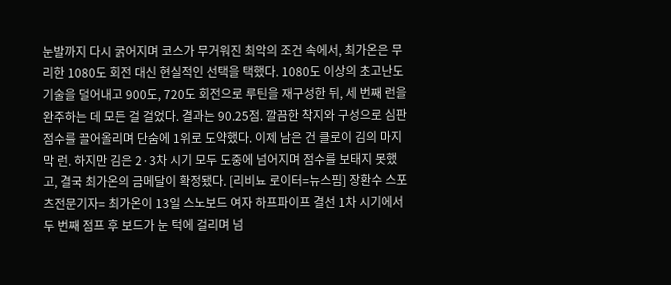눈발까지 다시 굵어지며 코스가 무거워진 최악의 조건 속에서, 최가온은 무리한 1080도 회전 대신 현실적인 선택을 택했다. 1080도 이상의 초고난도 기술을 덜어내고 900도, 720도 회전으로 루틴을 재구성한 뒤, 세 번째 런을 완주하는 데 모든 걸 걸었다. 결과는 90.25점. 깔끔한 착지와 구성으로 심판 점수를 끌어올리며 단숨에 1위로 도약했다. 이제 남은 건 클로이 김의 마지막 런. 하지만 김은 2·3차 시기 모두 도중에 넘어지며 점수를 보태지 못했고, 결국 최가온의 금메달이 확정됐다. [리비뇨 로이터=뉴스핌] 장환수 스포츠전문기자= 최가온이 13일 스노보드 여자 하프파이프 결선 1차 시기에서 두 번째 점프 후 보드가 눈 턱에 걸리며 넘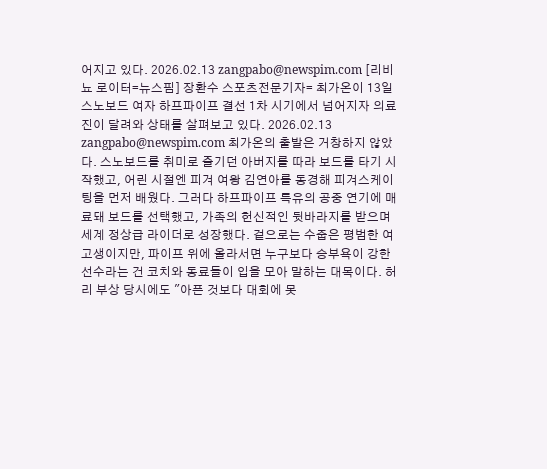어지고 있다. 2026.02.13 zangpabo@newspim.com [리비뇨 로이터=뉴스핌] 장환수 스포츠전문기자= 최가온이 13일 스노보드 여자 하프파이프 결선 1차 시기에서 넘어지자 의료진이 달려와 상태를 살펴보고 있다. 2026.02.13 zangpabo@newspim.com 최가온의 출발은 거창하지 않았다. 스노보드를 취미로 즐기던 아버지를 따라 보드를 타기 시작했고, 어린 시절엔 피겨 여왕 김연아를 동경해 피겨스케이팅을 먼저 배웠다. 그러다 하프파이프 특유의 공중 연기에 매료돼 보드를 선택했고, 가족의 헌신적인 뒷바라지를 받으며 세계 정상급 라이더로 성장했다. 겉으로는 수줍은 평범한 여고생이지만, 파이프 위에 올라서면 누구보다 승부욕이 강한 선수라는 건 코치와 동료들이 입을 모아 말하는 대목이다. 허리 부상 당시에도 "아픈 것보다 대회에 못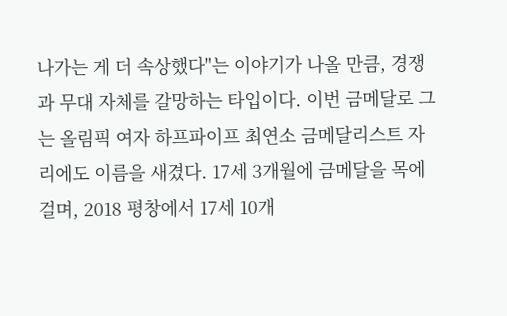나가는 게 더 속상했다"는 이야기가 나올 만큼, 경쟁과 무대 자체를 갈망하는 타입이다. 이번 금메달로 그는 올림픽 여자 하프파이프 최연소 금메달리스트 자리에도 이름을 새겼다. 17세 3개월에 금메달을 목에 걸며, 2018 평창에서 17세 10개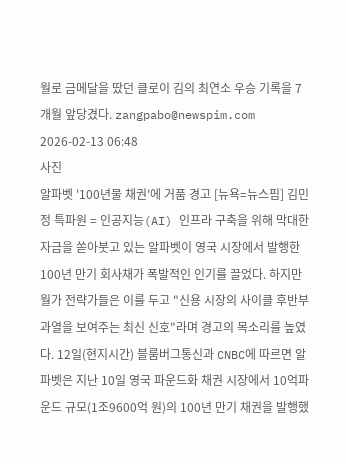월로 금메달을 땄던 클로이 김의 최연소 우승 기록을 7개월 앞당겼다. zangpabo@newspim.com 2026-02-13 06:48
사진
알파벳 '100년물 채권'에 거품 경고 [뉴욕=뉴스핌] 김민정 특파원 = 인공지능(AI) 인프라 구축을 위해 막대한 자금을 쏟아붓고 있는 알파벳이 영국 시장에서 발행한 100년 만기 회사채가 폭발적인 인기를 끌었다. 하지만 월가 전략가들은 이를 두고 "신용 시장의 사이클 후반부 과열을 보여주는 최신 신호"라며 경고의 목소리를 높였다. 12일(현지시간) 블룸버그통신과 CNBC에 따르면 알파벳은 지난 10일 영국 파운드화 채권 시장에서 10억파운드 규모(1조9600억 원)의 100년 만기 채권을 발행했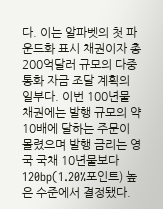다. 이는 알파벳의 첫 파운드화 표시 채권이자 총 200억달러 규모의 다중 통화 자금 조달 계획의 일부다. 이번 100년물 채권에는 발행 규모의 약 10배에 달하는 주문이 몰렸으며 발행 금리는 영국 국채 10년물보다 120bp(1.20%포인트) 높은 수준에서 결정됐다.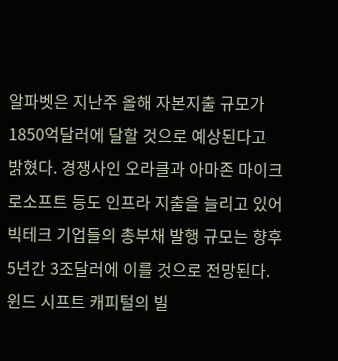알파벳은 지난주 올해 자본지출 규모가 1850억달러에 달할 것으로 예상된다고 밝혔다. 경쟁사인 오라클과 아마존 마이크로소프트 등도 인프라 지출을 늘리고 있어 빅테크 기업들의 총부채 발행 규모는 향후 5년간 3조달러에 이를 것으로 전망된다. 윈드 시프트 캐피털의 빌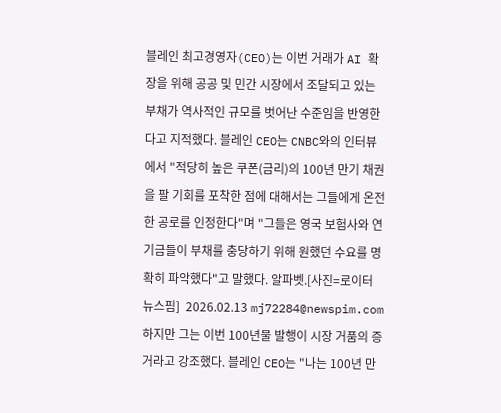블레인 최고경영자(CEO)는 이번 거래가 AI 확장을 위해 공공 및 민간 시장에서 조달되고 있는 부채가 역사적인 규모를 벗어난 수준임을 반영한다고 지적했다. 블레인 CEO는 CNBC와의 인터뷰에서 "적당히 높은 쿠폰(금리)의 100년 만기 채권을 팔 기회를 포착한 점에 대해서는 그들에게 온전한 공로를 인정한다"며 "그들은 영국 보험사와 연기금들이 부채를 충당하기 위해 원했던 수요를 명확히 파악했다"고 말했다. 알파벳.[사진=로이터 뉴스핌]  2026.02.13 mj72284@newspim.com 하지만 그는 이번 100년물 발행이 시장 거품의 증거라고 강조했다. 블레인 CEO는 "나는 100년 만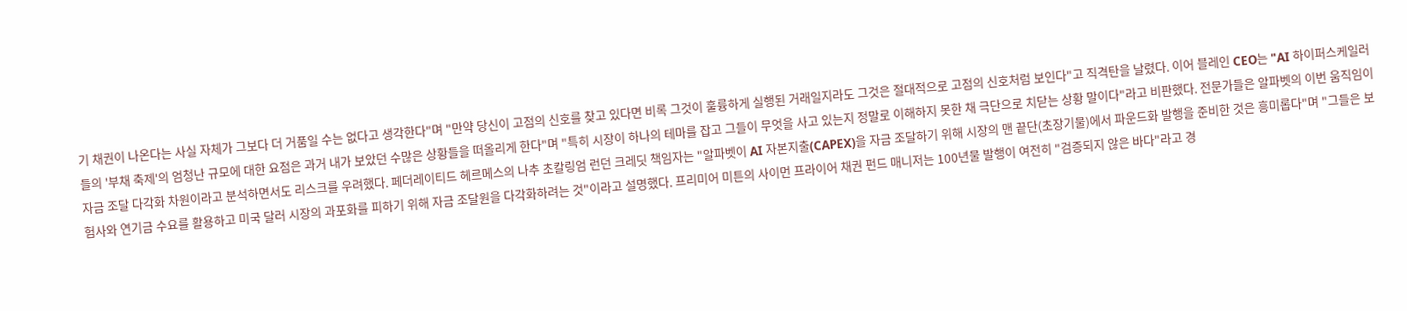기 채권이 나온다는 사실 자체가 그보다 더 거품일 수는 없다고 생각한다"며 "만약 당신이 고점의 신호를 찾고 있다면 비록 그것이 훌륭하게 실행된 거래일지라도 그것은 절대적으로 고점의 신호처럼 보인다"고 직격탄을 날렸다. 이어 블레인 CEO는 "AI 하이퍼스케일러들의 '부채 축제'의 엄청난 규모에 대한 요점은 과거 내가 보았던 수많은 상황들을 떠올리게 한다"며 "특히 시장이 하나의 테마를 잡고 그들이 무엇을 사고 있는지 정말로 이해하지 못한 채 극단으로 치닫는 상황 말이다"라고 비판했다. 전문가들은 알파벳의 이번 움직임이 자금 조달 다각화 차원이라고 분석하면서도 리스크를 우려했다. 페더레이티드 헤르메스의 나추 초칼링엄 런던 크레딧 책임자는 "알파벳이 AI 자본지출(CAPEX)을 자금 조달하기 위해 시장의 맨 끝단(초장기물)에서 파운드화 발행을 준비한 것은 흥미롭다"며 "그들은 보험사와 연기금 수요를 활용하고 미국 달러 시장의 과포화를 피하기 위해 자금 조달원을 다각화하려는 것"이라고 설명했다. 프리미어 미튼의 사이먼 프라이어 채권 펀드 매니저는 100년물 발행이 여전히 "검증되지 않은 바다"라고 경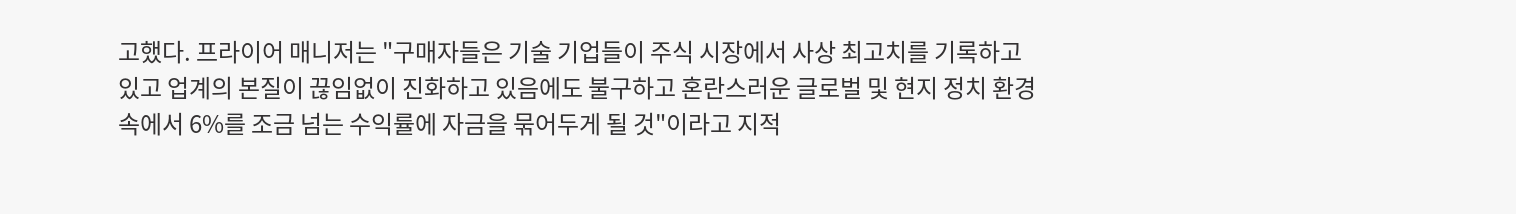고했다. 프라이어 매니저는 "구매자들은 기술 기업들이 주식 시장에서 사상 최고치를 기록하고 있고 업계의 본질이 끊임없이 진화하고 있음에도 불구하고 혼란스러운 글로벌 및 현지 정치 환경 속에서 6%를 조금 넘는 수익률에 자금을 묶어두게 될 것"이라고 지적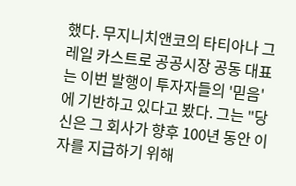했다. 무지니치앤코의 타티아나 그레일 카스트로 공공시장 공동 대표는 이번 발행이 투자자들의 '믿음'에 기반하고 있다고 봤다. 그는 "당신은 그 회사가 향후 100년 동안 이자를 지급하기 위해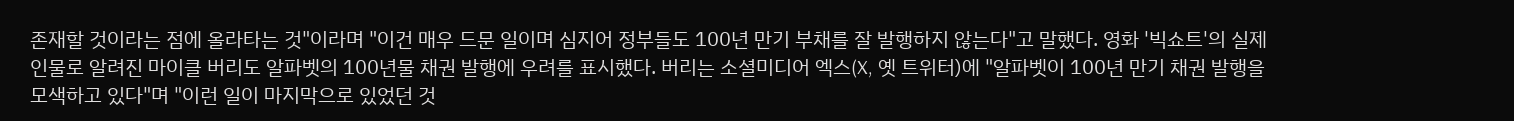존재할 것이라는 점에 올라타는 것"이라며 "이건 매우 드문 일이며 심지어 정부들도 100년 만기 부채를 잘 발행하지 않는다"고 말했다. 영화 '빅쇼트'의 실제 인물로 알려진 마이클 버리도 알파벳의 100년물 채권 발행에 우려를 표시했다. 버리는 소셜미디어 엑스(X, 옛 트위터)에 "알파벳이 100년 만기 채권 발행을 모색하고 있다"며 "이런 일이 마지막으로 있었던 것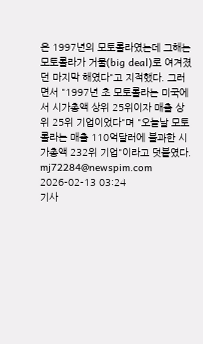은 1997년의 모토롤라였는데 그해는 모토롤라가 거물(big deal)로 여겨졌던 마지막 해였다"고 지적했다. 그러면서 "1997년 초 모토롤라는 미국에서 시가총액 상위 25위이자 매출 상위 25위 기업이었다"며 "오늘날 모토롤라는 매출 110억달러에 불과한 시가총액 232위 기업"이라고 덧붙였다.    mj72284@newspim.com 2026-02-13 03:24
기사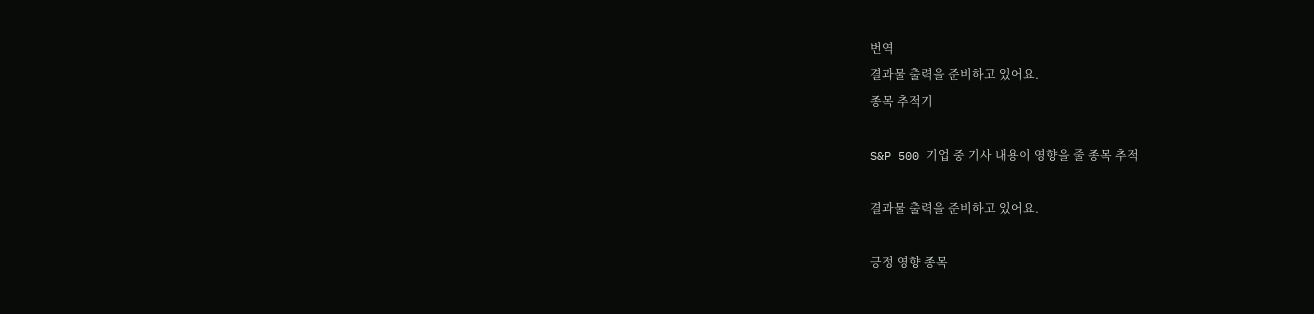번역
결과물 출력을 준비하고 있어요.
종목 추적기

S&P 500 기업 중 기사 내용이 영향을 줄 종목 추적

결과물 출력을 준비하고 있어요.

긍정 영향 종목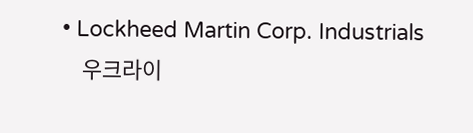• Lockheed Martin Corp. Industrials
    우크라이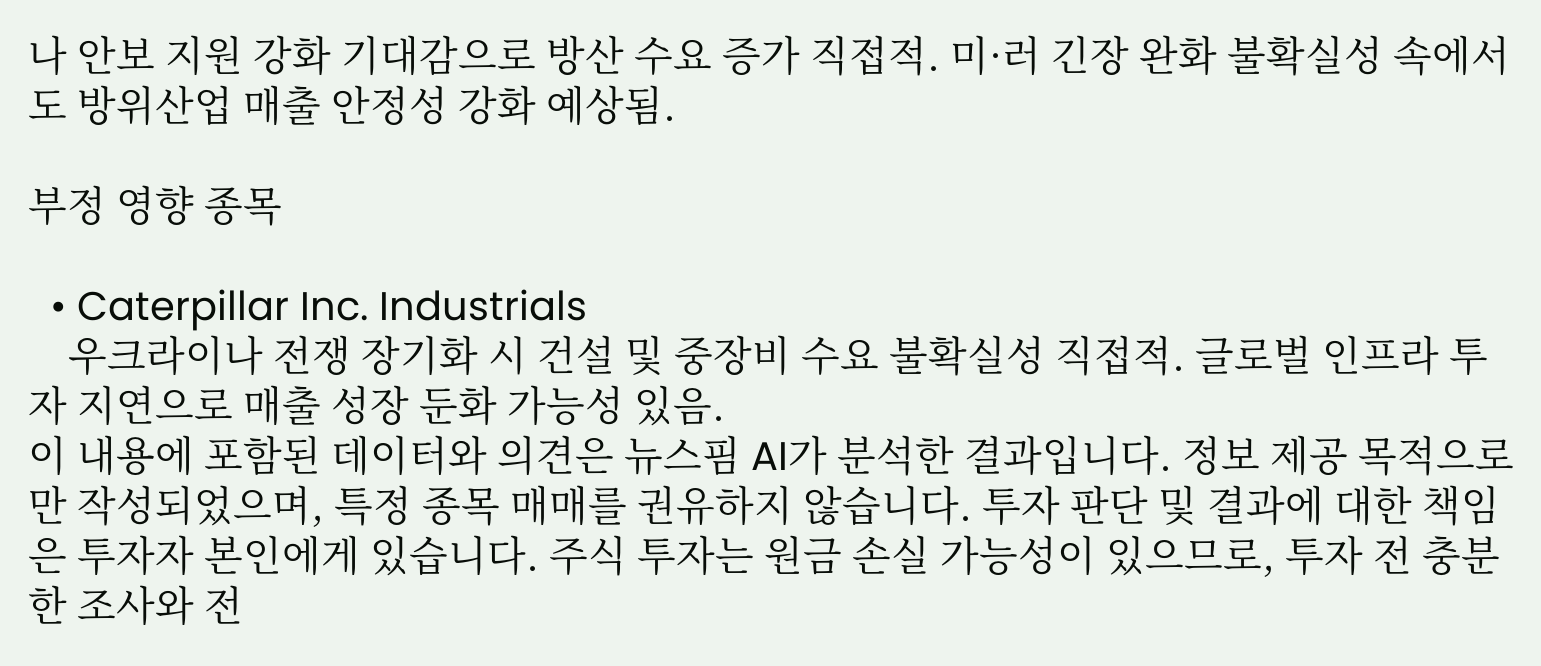나 안보 지원 강화 기대감으로 방산 수요 증가 직접적. 미·러 긴장 완화 불확실성 속에서도 방위산업 매출 안정성 강화 예상됨.

부정 영향 종목

  • Caterpillar Inc. Industrials
    우크라이나 전쟁 장기화 시 건설 및 중장비 수요 불확실성 직접적. 글로벌 인프라 투자 지연으로 매출 성장 둔화 가능성 있음.
이 내용에 포함된 데이터와 의견은 뉴스핌 AI가 분석한 결과입니다. 정보 제공 목적으로만 작성되었으며, 특정 종목 매매를 권유하지 않습니다. 투자 판단 및 결과에 대한 책임은 투자자 본인에게 있습니다. 주식 투자는 원금 손실 가능성이 있으므로, 투자 전 충분한 조사와 전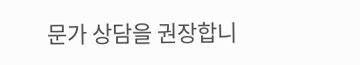문가 상담을 권장합니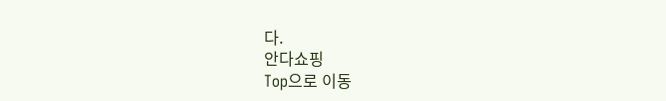다.
안다쇼핑
Top으로 이동